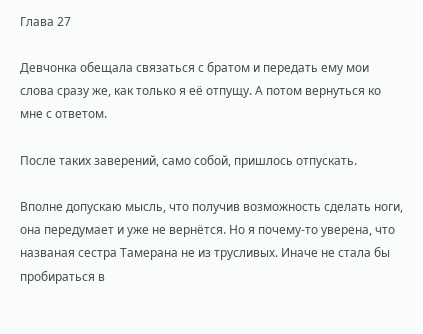Глава 27

Девчонка обещала связаться с братом и передать ему мои слова сразу же, как только я её отпущу. А потом вернуться ко мне с ответом.

После таких заверений, само собой, пришлось отпускать.

Вполне допускаю мысль, что получив возможность сделать ноги, она передумает и уже не вернётся. Но я почему-то уверена, что названая сестра Тамерана не из трусливых. Иначе не стала бы пробираться в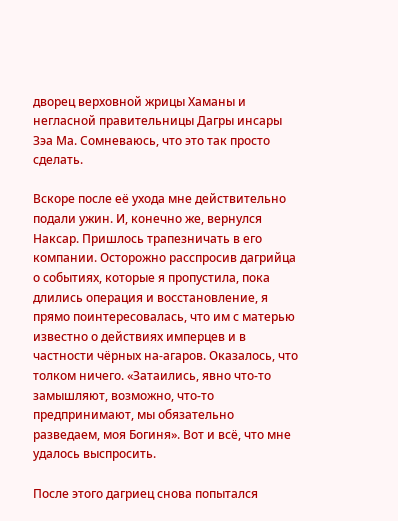дворец верховной жрицы Хаманы и негласной правительницы Дагры инсары Зэа Ма. Сомневаюсь, что это так просто сделать.

Вскоре после её ухода мне действительно подали ужин. И, конечно же, вернулся Наксар. Пришлось трапезничать в его компании. Осторожно расспросив дагрийца о событиях, которые я пропустила, пока длились операция и восстановление, я прямо поинтересовалась, что им с матерью известно о действиях имперцев и в частности чёрных на-агаров. Оказалось, что толком ничего. «Затаились, явно что-то замышляют, возможно, что-то предпринимают, мы обязательно разведаем, моя Богиня». Вот и всё, что мне удалось выспросить.

После этого дагриец снова попытался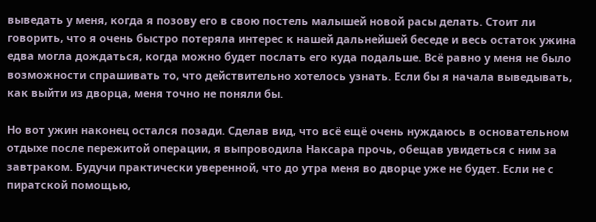выведать у меня, когда я позову его в свою постель малышей новой расы делать. Стоит ли говорить, что я очень быстро потеряла интерес к нашей дальнейшей беседе и весь остаток ужина едва могла дождаться, когда можно будет послать его куда подальше. Всё равно у меня не было возможности спрашивать то, что действительно хотелось узнать. Если бы я начала выведывать, как выйти из дворца, меня точно не поняли бы.

Но вот ужин наконец остался позади. Сделав вид, что всё ещё очень нуждаюсь в основательном отдыхе после пережитой операции, я выпроводила Наксара прочь, обещав увидеться с ним за завтраком. Будучи практически уверенной, что до утра меня во дворце уже не будет. Если не с пиратской помощью,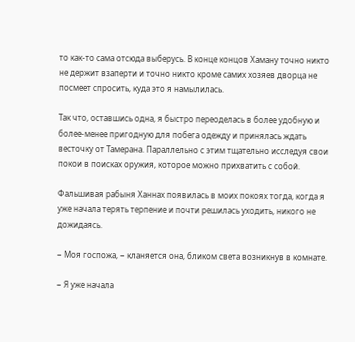то как-то сама отсюда выберусь. В конце концов Хаману точно никто не держит взаперти и точно никто кроме самих хозяев дворца не посмеет спросить, куда это я намылилась.

Так что, оставшись одна, я быстро переоделась в более удобную и более-менее пригодную для побега одежду и принялась ждать весточку от Тамерана. Параллельно с этим тщательно исследуя свои покои в поисках оружия, которое можно прихватить с собой.

Фальшивая рабыня Ханнах появилась в моих покоях тогда, когда я уже начала терять терпение и почти решилась уходить, никого не дожидаясь.

− Моя госпожа, − кланяется она, бликом света возникнув в комнате.

− Я уже начала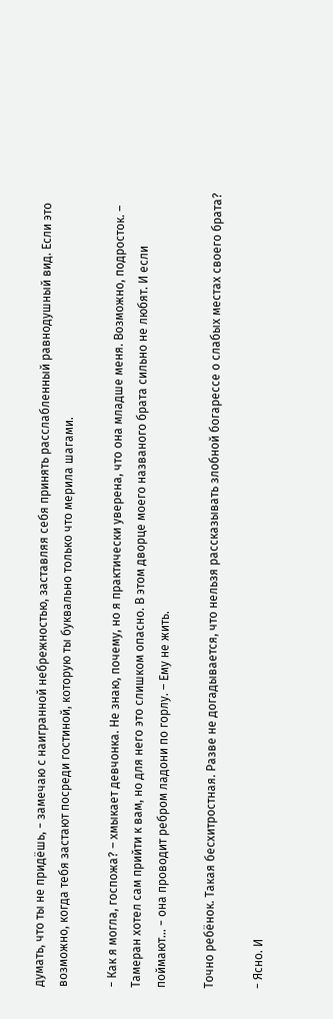думать, что ты не придёшь, − замечаю с наигранной небрежностью, заставляя себя принять расслабленный равнодушный вид. Если это возможно, когда тебя застают посреди гостиной, которую ты буквально только что мерила шагами.

− Как я могла, госпожа? – хмыкает девчонка. Не знаю, почему, но я практически уверена, что она младше меня. Возможно, подросток. – Тамеран хотел сам прийти к вам, но для него это слишком опасно. В этом дворце моего названого брата сильно не любят. И если поймают… − она проводит ребром ладони по горлу. – Ему не жить.

Точно ребёнок. Такая бесхитростная. Разве не догадывается, что нельзя рассказывать злобной богарессе о слабых местах своего брата?

− Ясно. И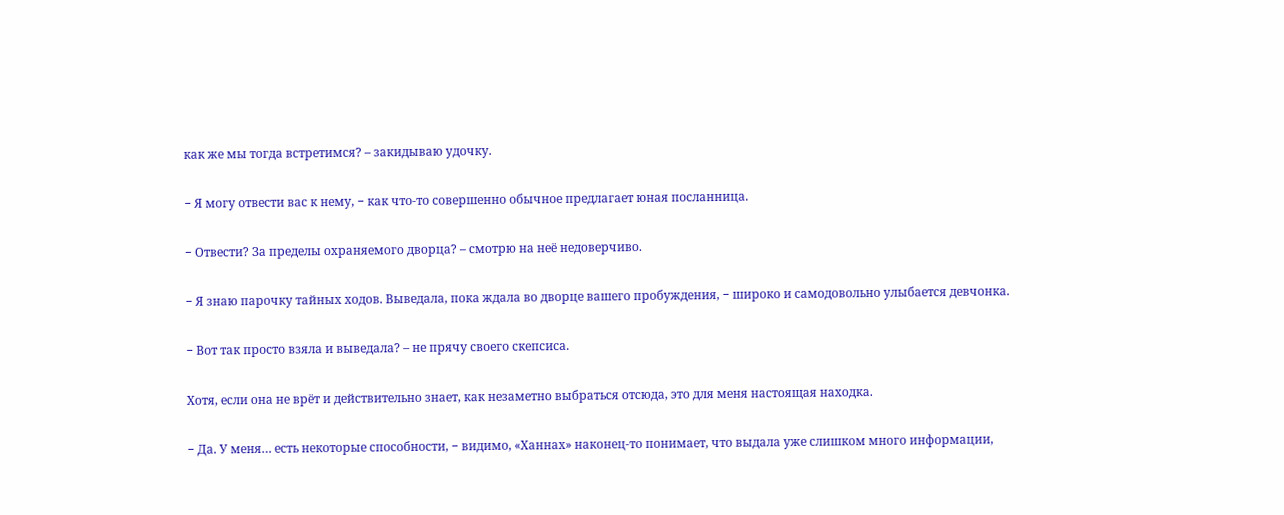как же мы тогда встретимся? – закидываю удочку.

− Я могу отвести вас к нему, − как что-то совершенно обычное предлагает юная посланница.

− Отвести? За пределы охраняемого дворца? – смотрю на неё недоверчиво.

− Я знаю парочку тайных ходов. Выведала, пока ждала во дворце вашего пробуждения, − широко и самодовольно улыбается девчонка.

− Вот так просто взяла и выведала? – не прячу своего скепсиса.

Хотя, если она не врёт и действительно знает, как незаметно выбраться отсюда, это для меня настоящая находка.

− Да. У меня… есть некоторые способности, − видимо, «Ханнах» наконец-то понимает, что выдала уже слишком много информации,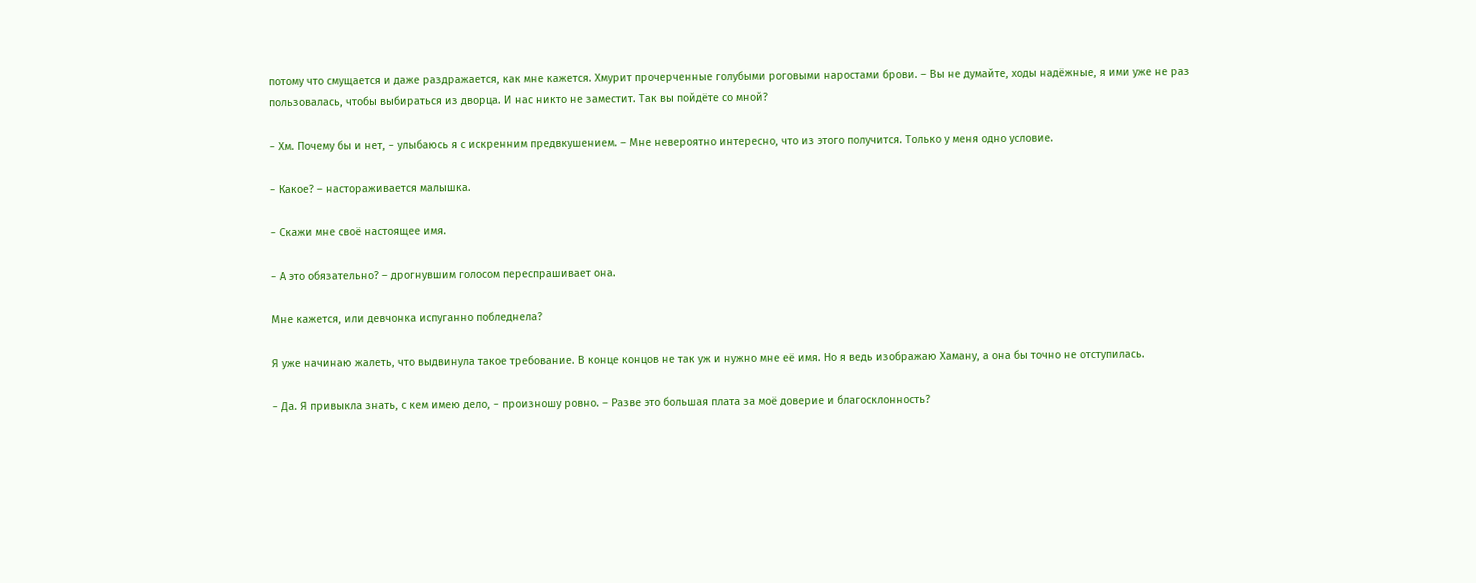потому что смущается и даже раздражается, как мне кажется. Хмурит прочерченные голубыми роговыми наростами брови. – Вы не думайте, ходы надёжные, я ими уже не раз пользовалась, чтобы выбираться из дворца. И нас никто не заместит. Так вы пойдёте со мной?

− Хм. Почему бы и нет, − улыбаюсь я с искренним предвкушением. – Мне невероятно интересно, что из этого получится. Только у меня одно условие.

− Какое? – настораживается малышка.

− Скажи мне своё настоящее имя.

− А это обязательно? – дрогнувшим голосом переспрашивает она.

Мне кажется, или девчонка испуганно побледнела?

Я уже начинаю жалеть, что выдвинула такое требование. В конце концов не так уж и нужно мне её имя. Но я ведь изображаю Хаману, а она бы точно не отступилась.

− Да. Я привыкла знать, с кем имею дело, − произношу ровно. – Разве это большая плата за моё доверие и благосклонность?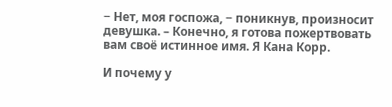− Нет, моя госпожа, − поникнув, произносит девушка. – Конечно, я готова пожертвовать вам своё истинное имя. Я Кана Корр.

И почему у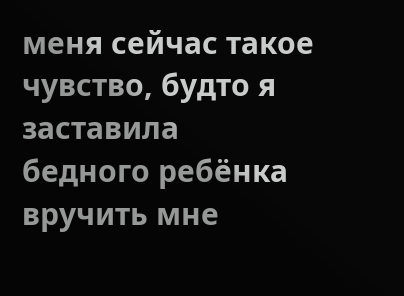меня сейчас такое чувство, будто я заставила бедного ребёнка вручить мне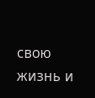свою жизнь и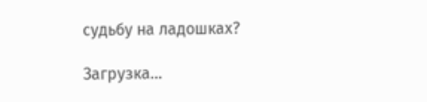судьбу на ладошках?

Загрузка...